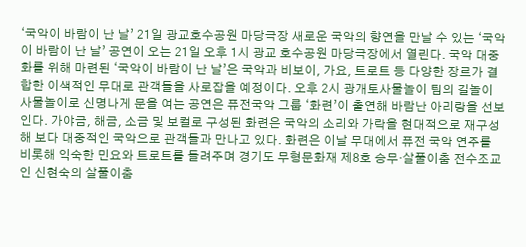‘국악이 바람이 난 날’ 21일 광교호수공원 마당극장 새로운 국악의 향연을 만날 수 있는 ‘국악이 바람이 난 날’ 공연이 오는 21일 오후 1시 광교 호수공원 마당극장에서 열린다. 국악 대중화를 위해 마련된 ‘국악이 바람이 난 날’은 국악과 비보이, 가요, 트로트 등 다양한 장르가 결합한 이색적인 무대로 관객들을 사로잡을 예정이다. 오후 2시 광개토사물놀이 팀의 길놀이 사물놀이로 신명나게 문을 여는 공연은 퓨전국악 그룹 ‘화련’이 출연해 바람난 아리랑을 선보인다. 가야금, 해금, 소금 및 보컬로 구성된 화련은 국악의 소리와 가락을 현대적으로 재구성해 보다 대중적인 국악으로 관객들과 만나고 있다. 화련은 이날 무대에서 퓨전 국악 연주를 비롯해 익숙한 민요와 트로트를 들려주며 경기도 무형문화재 제8호 승무·살풀이춤 전수조교인 신현숙의 살풀이춤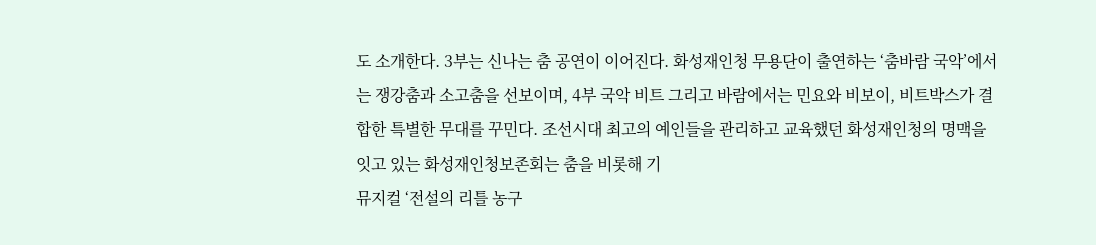도 소개한다. 3부는 신나는 춤 공연이 이어진다. 화성재인청 무용단이 출연하는 ‘춤바람 국악’에서는 쟁강춤과 소고춤을 선보이며, 4부 국악 비트 그리고 바람에서는 민요와 비보이, 비트박스가 결합한 특별한 무대를 꾸민다. 조선시대 최고의 예인들을 관리하고 교육했던 화성재인청의 명맥을 잇고 있는 화성재인청보존회는 춤을 비롯해 기
뮤지컬 ‘전설의 리틀 농구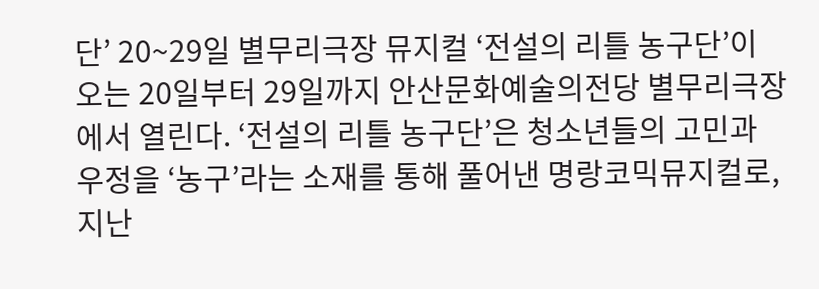단’ 20~29일 별무리극장 뮤지컬 ‘전설의 리틀 농구단’이 오는 20일부터 29일까지 안산문화예술의전당 별무리극장에서 열린다. ‘전설의 리틀 농구단’은 청소년들의 고민과 우정을 ‘농구’라는 소재를 통해 풀어낸 명랑코믹뮤지컬로, 지난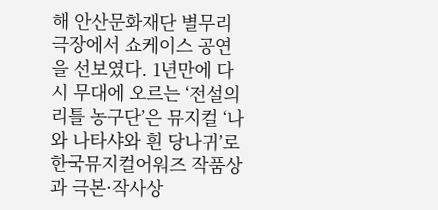해 안산문화재단 별무리극장에서 쇼케이스 공연을 선보였다. 1년만에 다시 무대에 오르는 ‘전설의 리틀 농구단’은 뮤지컬 ‘나와 나타샤와 흰 당나귀’로 한국뮤지컬어워즈 작품상과 극본·작사상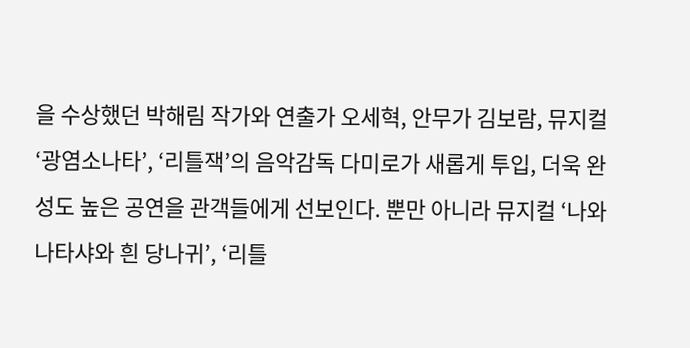을 수상했던 박해림 작가와 연출가 오세혁, 안무가 김보람, 뮤지컬 ‘광염소나타’, ‘리틀잭’의 음악감독 다미로가 새롭게 투입, 더욱 완성도 높은 공연을 관객들에게 선보인다. 뿐만 아니라 뮤지컬 ‘나와 나타샤와 흰 당나귀’, ‘리틀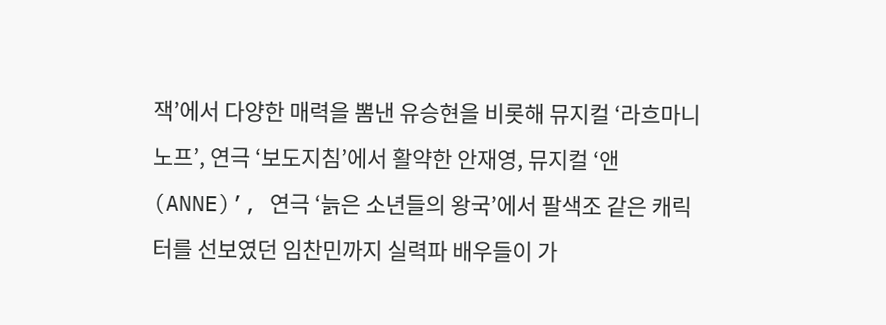잭’에서 다양한 매력을 뽐낸 유승현을 비롯해 뮤지컬 ‘라흐마니노프’, 연극 ‘보도지침’에서 활약한 안재영, 뮤지컬 ‘앤(ANNE)’, 연극 ‘늙은 소년들의 왕국’에서 팔색조 같은 캐릭터를 선보였던 임찬민까지 실력파 배우들이 가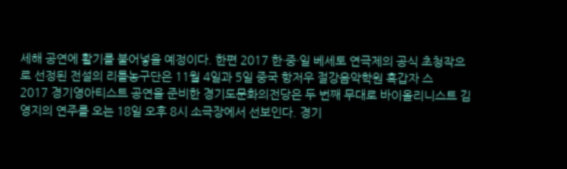세해 공연에 활기를 불어넣을 예정이다. 한편 2017 한·중·일 베세토 연극제의 공식 초청작으로 선정된 전설의 리틀농구단은 11월 4일과 5일 중국 항저우 절강음악학원 흑갑자 스
2017 경기영아티스트 공연을 준비한 경기도문화의전당은 두 번째 무대로 바이올리니스트 김영지의 연주를 오는 18일 오후 8시 소극장에서 선보인다. 경기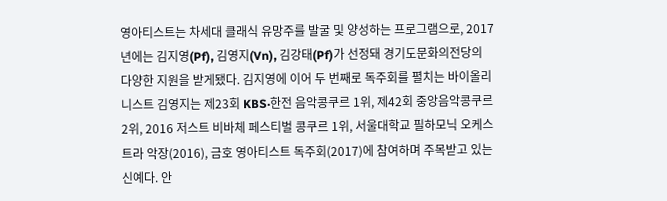영아티스트는 차세대 클래식 유망주를 발굴 및 양성하는 프로그램으로, 2017년에는 김지영(Pf), 김영지(Vn), 김강태(Pf)가 선정돼 경기도문화의전당의 다양한 지원을 받게됐다. 김지영에 이어 두 번째로 독주회를 펼치는 바이올리니스트 김영지는 제23회 KBS·한전 음악콩쿠르 1위, 제42회 중앙음악콩쿠르 2위, 2016 저스트 비바체 페스티벌 콩쿠르 1위, 서울대학교 필하모닉 오케스트라 악장(2016), 금호 영아티스트 독주회(2017)에 참여하며 주목받고 있는 신예다. 안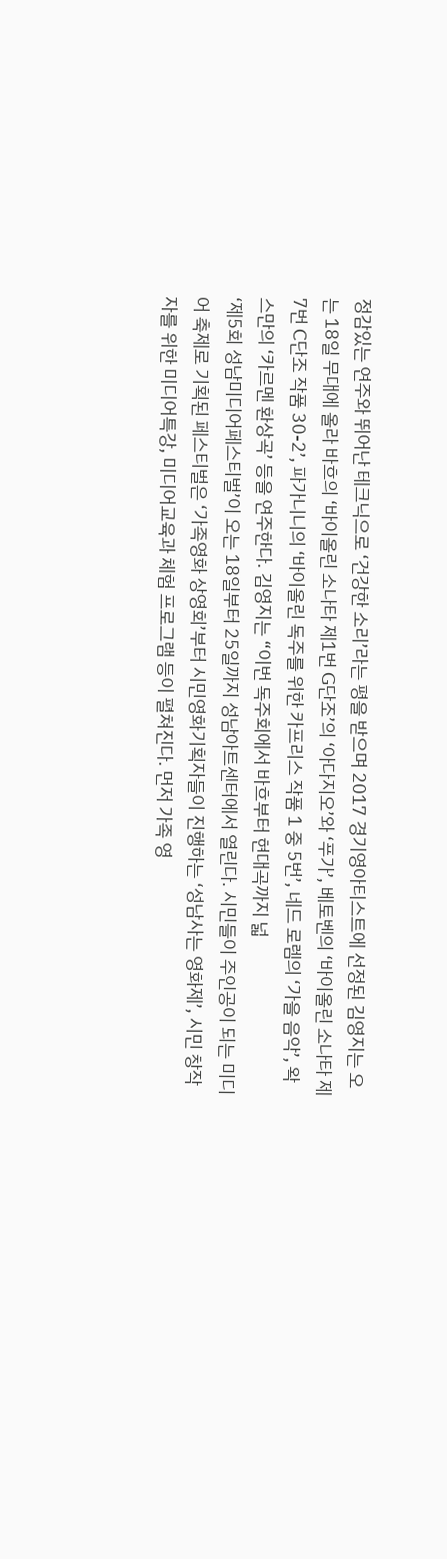정감있는 연주와 뛰어난 테크닉으로 ‘건강한 소리’라는 평을 받으며 2017 경기영아티스트에 선정된 김영지는 오는 18일 무대에 올라 바흐의 ‘바이올린 소나타 제1번 G단조’의 ‘아다지오’와 ‘푸가’, 베토벤의 ‘바이올린 소나타 제7번 C단조 작품 30-2’, 파가니니의 ‘바이올린 독주를 위한 카프리스 작품 1 중 5번’, 네드 로렘의 ‘가을 음악’, 왁스만의 ‘카르멘 환상곡’ 등을 연주한다. 김영지는 “이번 독주회에서 바흐부터 현대곡까지 넓
‘제5회 성남미디어페스티벌’이 오는 18일부터 25일까지 성남아트센터에서 열린다. 시민들이 주인공이 되는 미디어 축제로 기획된 페스티벌은 ‘가족영화 상영회’부터 시민영화기획자들이 진행하는 ‘성남사는 영화제’, 시민 창작자를 위한 미디어특강, 미디어교육과 체험 프로그램 등이 펼쳐진다. 먼저 가족 영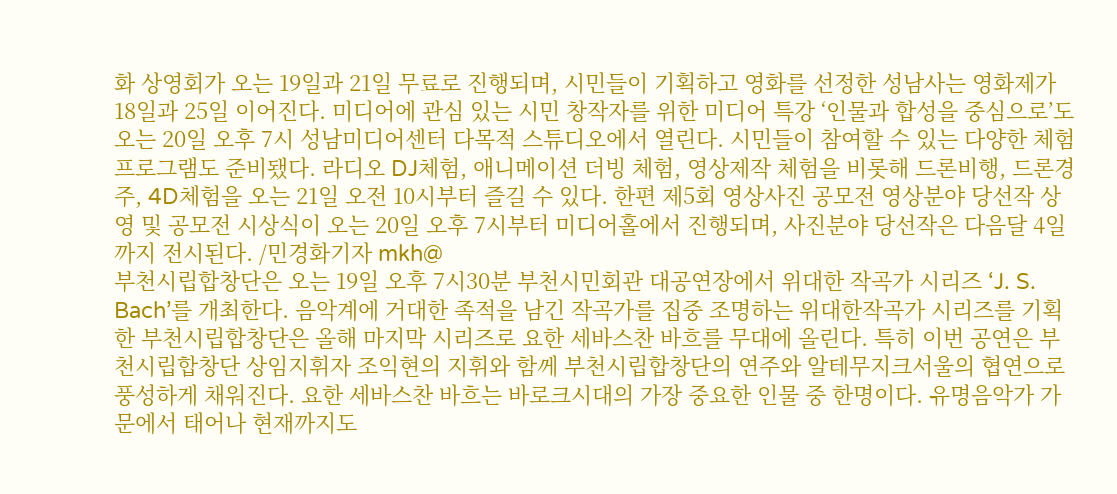화 상영회가 오는 19일과 21일 무료로 진행되며, 시민들이 기획하고 영화를 선정한 성남사는 영화제가 18일과 25일 이어진다. 미디어에 관심 있는 시민 창작자를 위한 미디어 특강 ‘인물과 합성을 중심으로’도 오는 20일 오후 7시 성남미디어센터 다목적 스튜디오에서 열린다. 시민들이 참여할 수 있는 다양한 체험프로그램도 준비됐다. 라디오 DJ체험, 애니메이션 더빙 체험, 영상제작 체험을 비롯해 드론비행, 드론경주, 4D체험을 오는 21일 오전 10시부터 즐길 수 있다. 한편 제5회 영상사진 공모전 영상분야 당선작 상영 및 공모전 시상식이 오는 20일 오후 7시부터 미디어홀에서 진행되며, 사진분야 당선작은 다음달 4일까지 전시된다. /민경화기자 mkh@
부천시립합창단은 오는 19일 오후 7시30분 부천시민회관 대공연장에서 위대한 작곡가 시리즈 ‘J. S. Bach’를 개최한다. 음악계에 거대한 족적을 남긴 작곡가를 집중 조명하는 위대한작곡가 시리즈를 기획한 부천시립합창단은 올해 마지막 시리즈로 요한 세바스찬 바흐를 무대에 올린다. 특히 이번 공연은 부천시립합창단 상임지휘자 조익현의 지휘와 함께 부천시립합창단의 연주와 알테무지크서울의 협연으로 풍성하게 채워진다. 요한 세바스찬 바흐는 바로크시대의 가장 중요한 인물 중 한명이다. 유명음악가 가문에서 태어나 현재까지도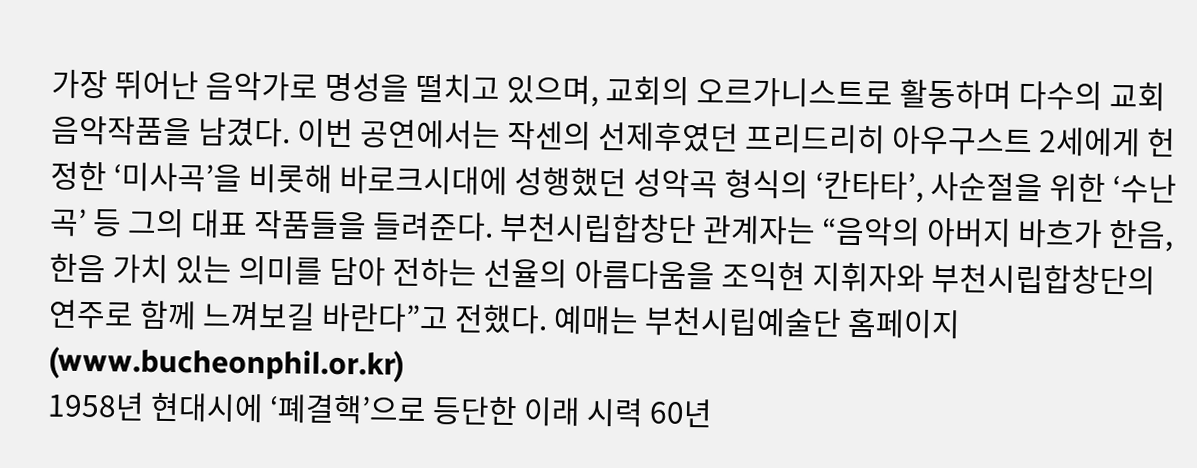가장 뛰어난 음악가로 명성을 떨치고 있으며, 교회의 오르가니스트로 활동하며 다수의 교회음악작품을 남겼다. 이번 공연에서는 작센의 선제후였던 프리드리히 아우구스트 2세에게 헌정한 ‘미사곡’을 비롯해 바로크시대에 성행했던 성악곡 형식의 ‘칸타타’, 사순절을 위한 ‘수난곡’ 등 그의 대표 작품들을 들려준다. 부천시립합창단 관계자는 “음악의 아버지 바흐가 한음, 한음 가치 있는 의미를 담아 전하는 선율의 아름다움을 조익현 지휘자와 부천시립합창단의 연주로 함께 느껴보길 바란다”고 전했다. 예매는 부천시립예술단 홈페이지(www.bucheonphil.or.kr)
1958년 현대시에 ‘폐결핵’으로 등단한 이래 시력 60년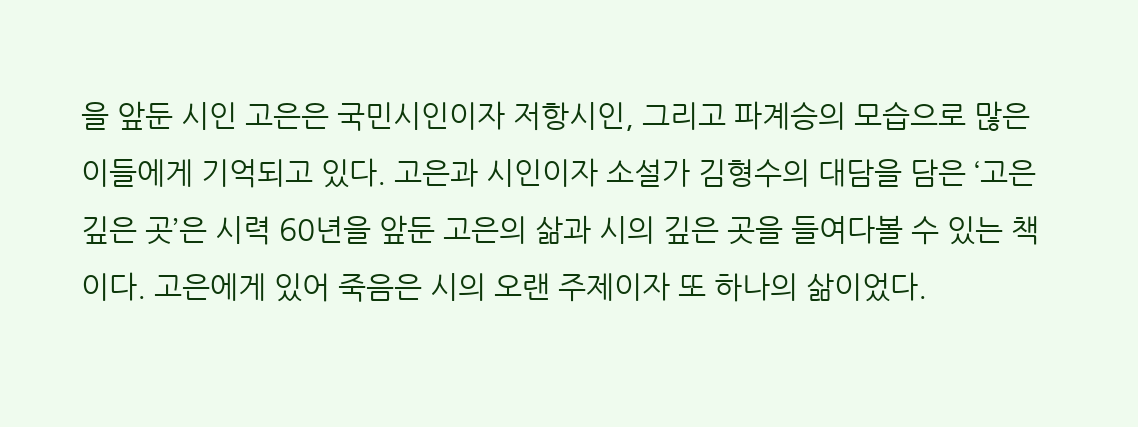을 앞둔 시인 고은은 국민시인이자 저항시인, 그리고 파계승의 모습으로 많은이들에게 기억되고 있다. 고은과 시인이자 소설가 김형수의 대담을 담은 ‘고은 깊은 곳’은 시력 60년을 앞둔 고은의 삶과 시의 깊은 곳을 들여다볼 수 있는 책이다. 고은에게 있어 죽음은 시의 오랜 주제이자 또 하나의 삶이었다.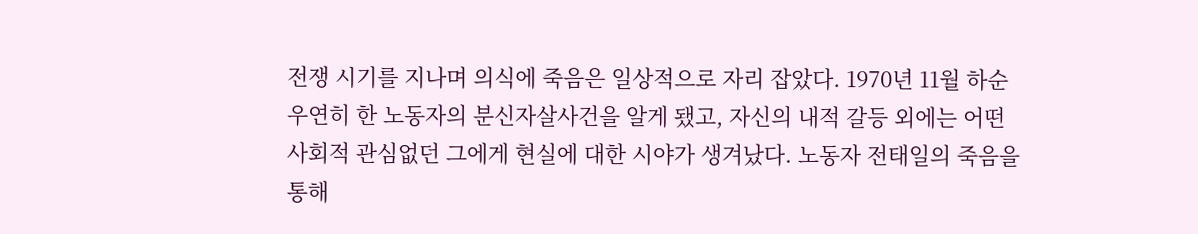전쟁 시기를 지나며 의식에 죽음은 일상적으로 자리 잡았다. 1970년 11월 하순 우연히 한 노동자의 분신자살사건을 알게 됐고, 자신의 내적 갈등 외에는 어떤 사회적 관심없던 그에게 현실에 대한 시야가 생겨났다. 노동자 전태일의 죽음을 통해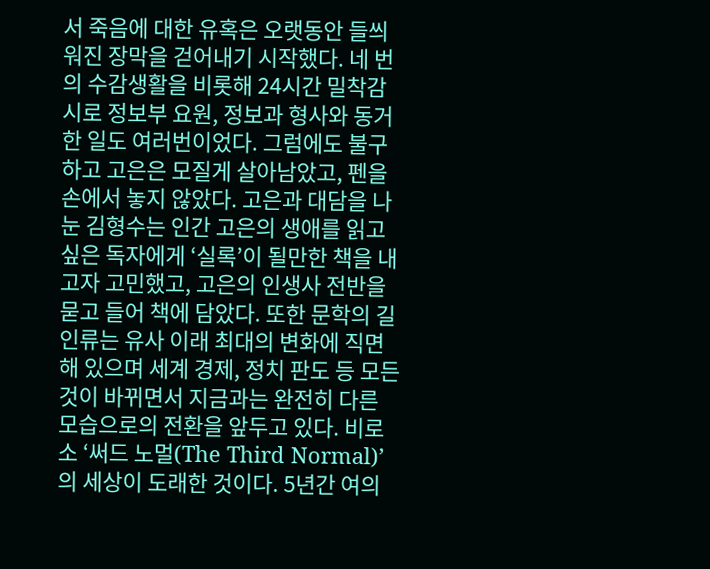서 죽음에 대한 유혹은 오랫동안 들씌워진 장막을 걷어내기 시작했다. 네 번의 수감생활을 비롯해 24시간 밀착감시로 정보부 요원, 정보과 형사와 동거한 일도 여러번이었다. 그럼에도 불구하고 고은은 모질게 살아남았고, 펜을 손에서 놓지 않았다. 고은과 대담을 나눈 김형수는 인간 고은의 생애를 읽고 싶은 독자에게 ‘실록’이 될만한 책을 내고자 고민했고, 고은의 인생사 전반을 묻고 들어 책에 담았다. 또한 문학의 길
인류는 유사 이래 최대의 변화에 직면해 있으며 세계 경제, 정치 판도 등 모든 것이 바뀌면서 지금과는 완전히 다른 모습으로의 전환을 앞두고 있다. 비로소 ‘써드 노멀(The Third Normal)’의 세상이 도래한 것이다. 5년간 여의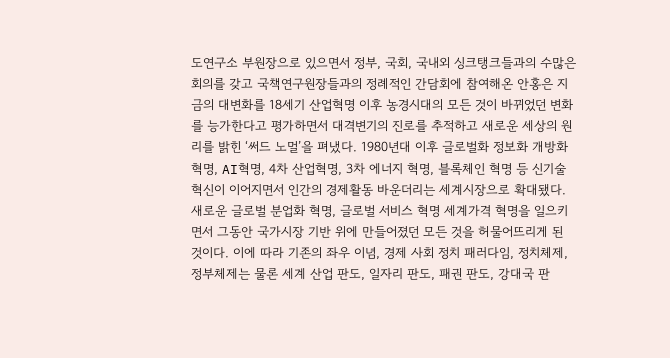도연구소 부원장으로 있으면서 정부, 국회, 국내외 싱크탱크들과의 수많은 회의를 갖고 국책연구원장들과의 정례적인 간담회에 참여해온 안홍은 지금의 대변화를 18세기 산업혁명 이후 농경시대의 모든 것이 바뀌었던 변화를 능가한다고 평가하면서 대격변기의 진로를 추적하고 새로운 세상의 원리를 밝힌 ‘써드 노멀’을 펴냈다. 1980년대 이후 글로벌화 정보화 개방화 혁명, AI혁명, 4차 산업혁명, 3차 에너지 혁명, 블록체인 혁명 등 신기술 혁신이 이어지면서 인간의 경제활동 바운더리는 세계시장으로 확대됐다. 새로운 글로벌 분업화 혁명, 글로벌 서비스 혁명 세계가격 혁명을 일으키면서 그동안 국가시장 기반 위에 만들어졌던 모든 것을 허물어뜨리게 된 것이다. 이에 따라 기존의 좌우 이념, 경제 사회 정치 패러다임, 정치체제, 정부체제는 물론 세계 산업 판도, 일자리 판도, 패권 판도, 강대국 판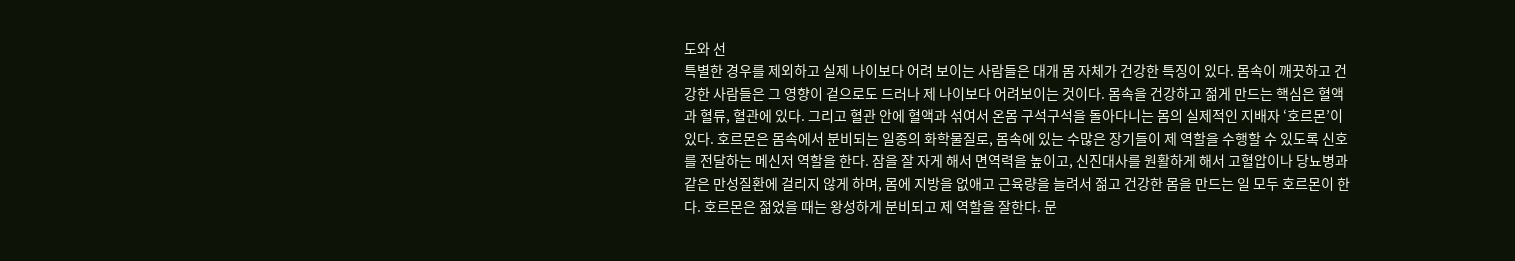도와 선
특별한 경우를 제외하고 실제 나이보다 어려 보이는 사람들은 대개 몸 자체가 건강한 특징이 있다. 몸속이 깨끗하고 건강한 사람들은 그 영향이 겉으로도 드러나 제 나이보다 어려보이는 것이다. 몸속을 건강하고 젊게 만드는 핵심은 혈액과 혈류, 혈관에 있다. 그리고 혈관 안에 혈액과 섞여서 온몸 구석구석을 돌아다니는 몸의 실제적인 지배자 ‘호르몬’이 있다. 호르몬은 몸속에서 분비되는 일종의 화학물질로, 몸속에 있는 수많은 장기들이 제 역할을 수행할 수 있도록 신호를 전달하는 메신저 역할을 한다. 잠을 잘 자게 해서 면역력을 높이고, 신진대사를 원활하게 해서 고혈압이나 당뇨병과 같은 만성질환에 걸리지 않게 하며, 몸에 지방을 없애고 근육량을 늘려서 젊고 건강한 몸을 만드는 일 모두 호르몬이 한다. 호르몬은 젊었을 때는 왕성하게 분비되고 제 역할을 잘한다. 문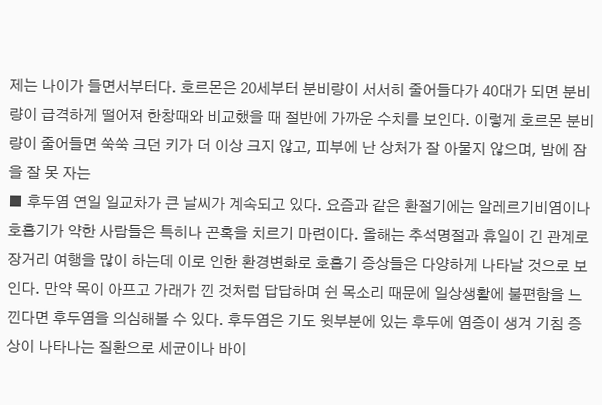제는 나이가 들면서부터다. 호르몬은 20세부터 분비량이 서서히 줄어들다가 40대가 되면 분비량이 급격하게 떨어져 한창때와 비교했을 때 절반에 가까운 수치를 보인다. 이렇게 호르몬 분비량이 줄어들면 쑥쑥 크던 키가 더 이상 크지 않고, 피부에 난 상처가 잘 아물지 않으며, 밤에 잠을 잘 못 자는
■ 후두염 연일 일교차가 큰 날씨가 계속되고 있다. 요즘과 같은 환절기에는 알레르기비염이나 호흡기가 약한 사람들은 특히나 곤혹을 치르기 마련이다. 올해는 추석명절과 휴일이 긴 관계로 장거리 여행을 많이 하는데 이로 인한 환경변화로 호흡기 증상들은 다양하게 나타날 것으로 보인다. 만약 목이 아프고 가래가 낀 것처럼 답답하며 쉰 목소리 때문에 일상생활에 불편함을 느낀다면 후두염을 의심해볼 수 있다. 후두염은 기도 윗부분에 있는 후두에 염증이 생겨 기침 증상이 나타나는 질환으로 세균이나 바이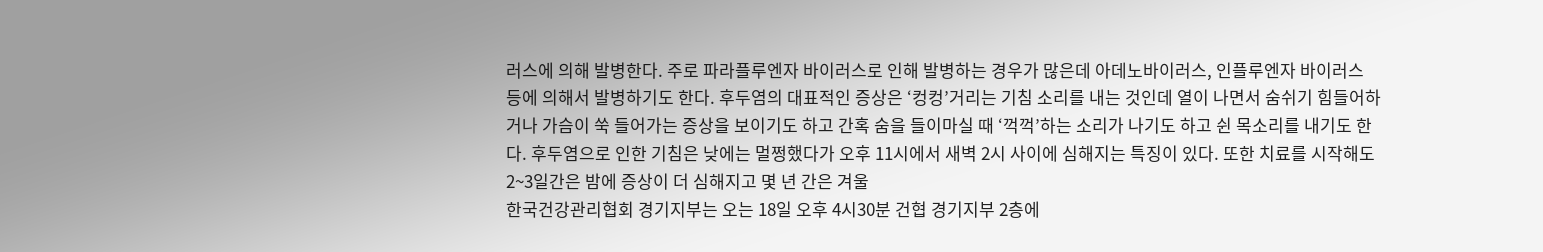러스에 의해 발병한다. 주로 파라플루엔자 바이러스로 인해 발병하는 경우가 많은데 아데노바이러스, 인플루엔자 바이러스 등에 의해서 발병하기도 한다. 후두염의 대표적인 증상은 ‘컹컹’거리는 기침 소리를 내는 것인데 열이 나면서 숨쉬기 힘들어하거나 가슴이 쑥 들어가는 증상을 보이기도 하고 간혹 숨을 들이마실 때 ‘꺽꺽’하는 소리가 나기도 하고 쉰 목소리를 내기도 한다. 후두염으로 인한 기침은 낮에는 멀쩡했다가 오후 11시에서 새벽 2시 사이에 심해지는 특징이 있다. 또한 치료를 시작해도 2~3일간은 밤에 증상이 더 심해지고 몇 년 간은 겨울
한국건강관리협회 경기지부는 오는 18일 오후 4시30분 건협 경기지부 2층에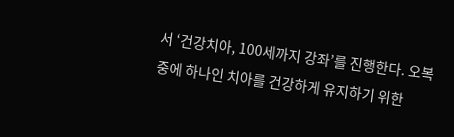서 ‘건강치아, 100세까지 강좌’를 진행한다. 오복 중에 하나인 치아를 건강하게 유지하기 위한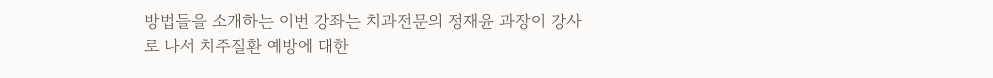방법들을 소개하는 이번 강좌는 치과전문의 정재윤 과장이 강사로 나서 치주질환 예방에 대한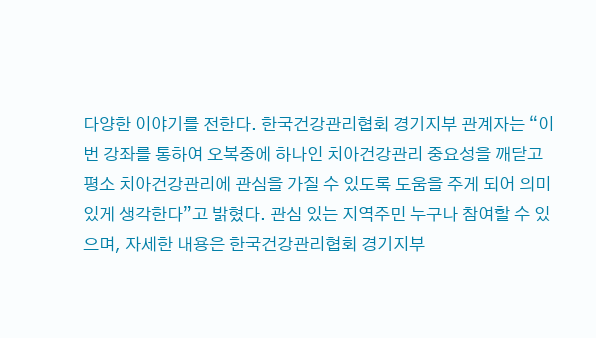다양한 이야기를 전한다. 한국건강관리협회 경기지부 관계자는 “이번 강좌를 통하여 오복중에 하나인 치아건강관리 중요성을 깨닫고 평소 치아건강관리에 관심을 가질 수 있도록 도움을 주게 되어 의미 있게 생각한다”고 밝혔다. 관심 있는 지역주민 누구나 참여할 수 있으며, 자세한 내용은 한국건강관리협회 경기지부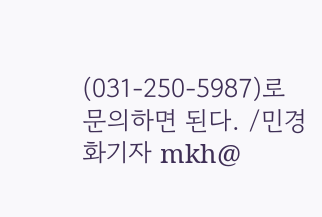(031-250-5987)로 문의하면 된다. /민경화기자 mkh@